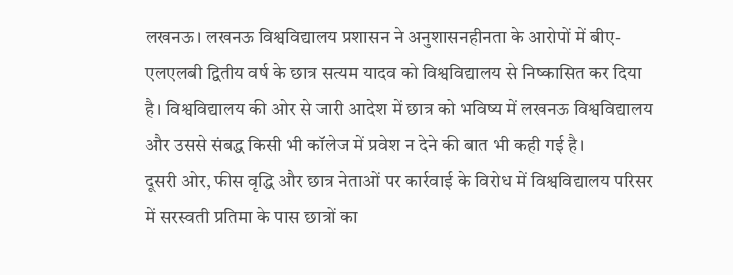लखनऊ। लखनऊ विश्वविद्यालय प्रशासन ने अनुशासनहीनता के आरोपों में बीए-एलएलबी द्वितीय वर्ष के छात्र सत्यम यादव को विश्वविद्यालय से निष्कासित कर दिया है। विश्वविद्यालय की ओर से जारी आदेश में छात्र को भविष्य में लखनऊ विश्वविद्यालय और उससे संबद्ध किसी भी कॉलेज में प्रवेश न देने की बात भी कही गई है।
दूसरी ओर, फीस वृद्धि और छात्र नेताओं पर कार्रवाई के विरोध में विश्वविद्यालय परिसर में सरस्वती प्रतिमा के पास छात्रों का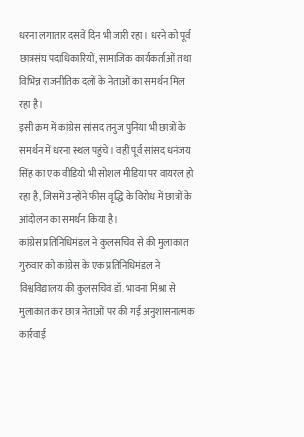धरना लगातार दसवें दिन भी जारी रहा। धरने को पूर्व छात्रसंघ पदाधिकारियों, सामाजिक कार्यकर्ताओं तथा विभिन्न राजनीतिक दलों के नेताओं का समर्थन मिल रहा है।
इसी क्रम में कांग्रेस सांसद तनुज पुनिया भी छात्रों के समर्थन में धरना स्थल पहुंचे। वहीं पूर्व सांसद धनंजय सिंह का एक वीडियो भी सोशल मीडिया पर वायरल हो रहा है, जिसमें उन्होंने फीस वृद्धि के विरोध में छात्रों के आंदोलन का समर्थन किया है।
कांग्रेस प्रतिनिधिमंडल ने कुलसचिव से की मुलाकात
गुरुवार को कांग्रेस के एक प्रतिनिधिमंडल ने विश्वविद्यालय की कुलसचिव डॉ. भावना मिश्रा से मुलाकात कर छात्र नेताओं पर की गई अनुशासनात्मक कार्रवाई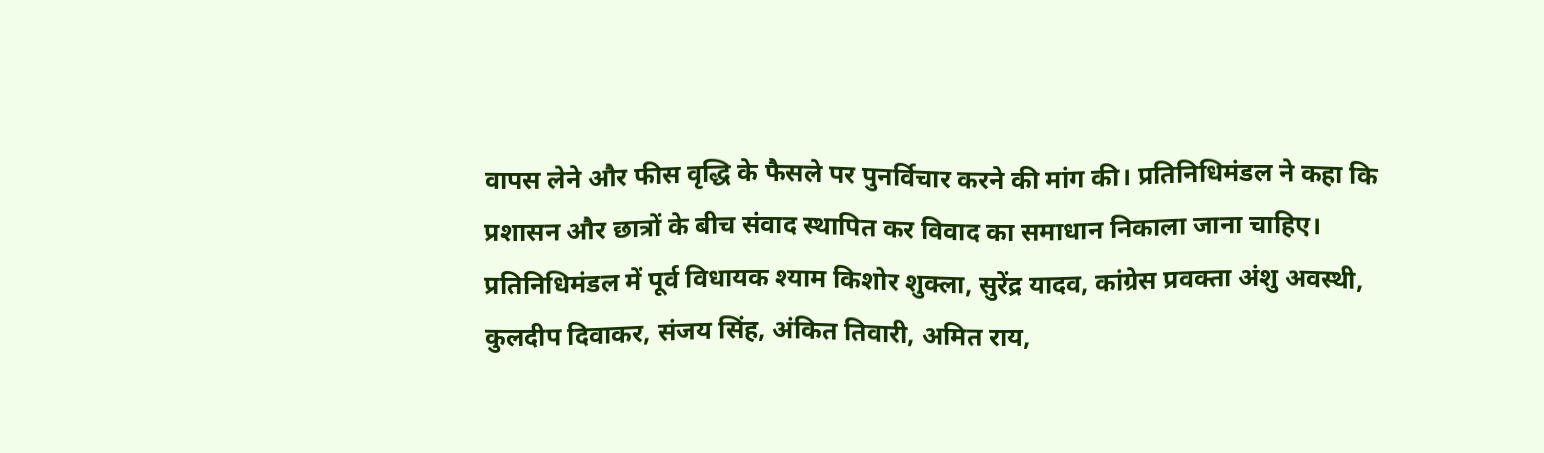वापस लेने और फीस वृद्धि के फैसले पर पुनर्विचार करने की मांग की। प्रतिनिधिमंडल ने कहा कि प्रशासन और छात्रों के बीच संवाद स्थापित कर विवाद का समाधान निकाला जाना चाहिए।
प्रतिनिधिमंडल में पूर्व विधायक श्याम किशोर शुक्ला, सुरेंद्र यादव, कांग्रेस प्रवक्ता अंशु अवस्थी, कुलदीप दिवाकर, संजय सिंह, अंकित तिवारी, अमित राय,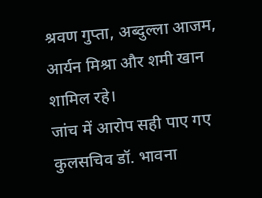श्रवण गुप्ता, अब्दुल्ला आजम, आर्यन मिश्रा और शमी खान शामिल रहे।
जांच में आरोप सही पाए गए
कुलसचिव डॉ. भावना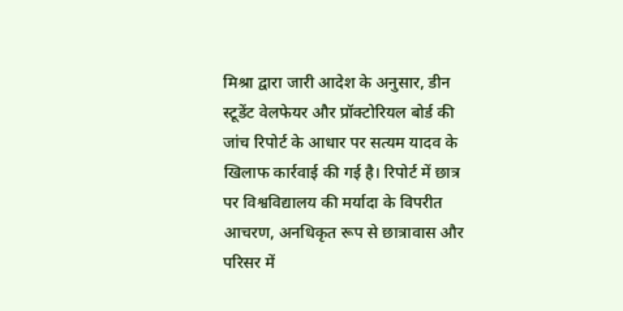मिश्रा द्वारा जारी आदेश के अनुसार, डीन स्टूडेंट वेलफेयर और प्रॉक्टोरियल बोर्ड की जांच रिपोर्ट के आधार पर सत्यम यादव के खिलाफ कार्रवाई की गई है। रिपोर्ट में छात्र पर विश्वविद्यालय की मर्यादा के विपरीत आचरण, अनधिकृत रूप से छात्रावास और परिसर में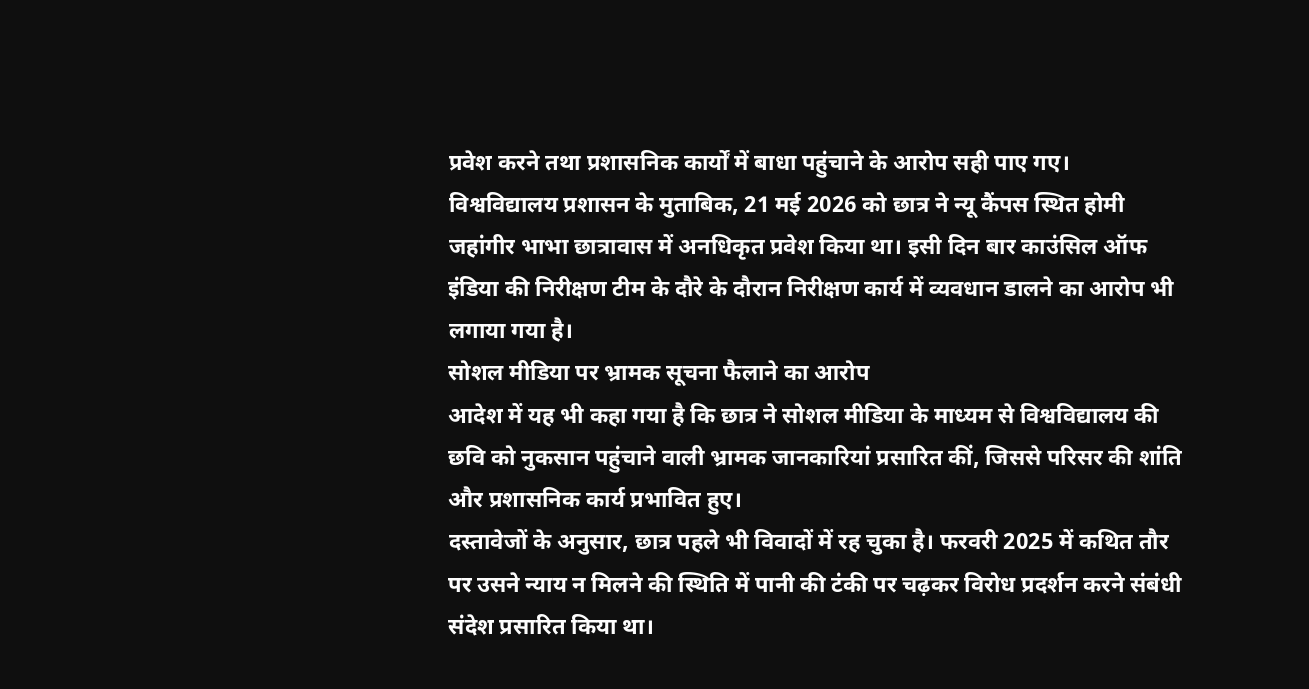प्रवेश करने तथा प्रशासनिक कार्यों में बाधा पहुंचाने के आरोप सही पाए गए।
विश्वविद्यालय प्रशासन के मुताबिक, 21 मई 2026 को छात्र ने न्यू कैंपस स्थित होमी जहांगीर भाभा छात्रावास में अनधिकृत प्रवेश किया था। इसी दिन बार काउंसिल ऑफ इंडिया की निरीक्षण टीम के दौरे के दौरान निरीक्षण कार्य में व्यवधान डालने का आरोप भी लगाया गया है।
सोशल मीडिया पर भ्रामक सूचना फैलाने का आरोप
आदेश में यह भी कहा गया है कि छात्र ने सोशल मीडिया के माध्यम से विश्वविद्यालय की छवि को नुकसान पहुंचाने वाली भ्रामक जानकारियां प्रसारित कीं, जिससे परिसर की शांति और प्रशासनिक कार्य प्रभावित हुए।
दस्तावेजों के अनुसार, छात्र पहले भी विवादों में रह चुका है। फरवरी 2025 में कथित तौर पर उसने न्याय न मिलने की स्थिति में पानी की टंकी पर चढ़कर विरोध प्रदर्शन करने संबंधी संदेश प्रसारित किया था।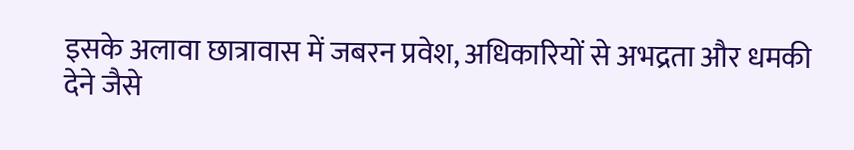इसके अलावा छात्रावास में जबरन प्रवेश, अधिकारियों से अभद्रता और धमकी देने जैसे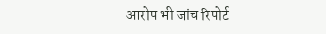आरोप भी जांच रिपोर्ट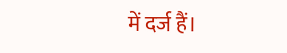में दर्ज हैं।